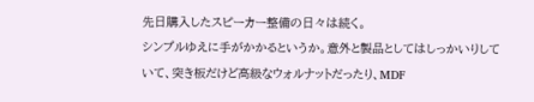先日購入したスピーカー整備の日々は続く。
シンプルゆえに手がかかるというか。意外と製品としてはしっかいりしていて、突き板だけど高級なウォルナットだったり、MDF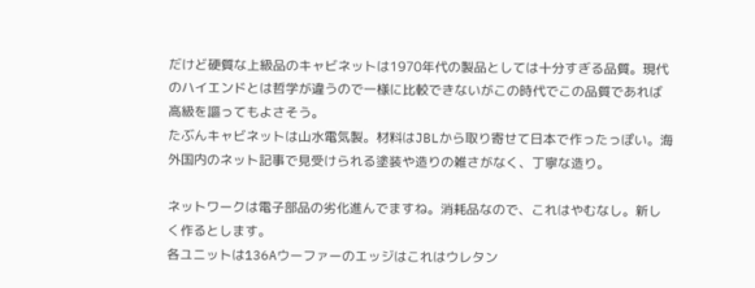だけど硬質な上級品のキャビネットは1970年代の製品としては十分すぎる品質。現代のハイエンドとは哲学が違うので一様に比較できないがこの時代でこの品質であれば高級を謳ってもよさそう。
たぶんキャビネットは山水電気製。材料はJBLから取り寄せて日本で作ったっぽい。海外国内のネット記事で見受けられる塗装や造りの雑さがなく、丁寧な造り。

ネットワークは電子部品の劣化進んでますね。消耗品なので、これはやむなし。新しく作るとします。
各ユニットは136Aウーファーのエッジはこれはウレタン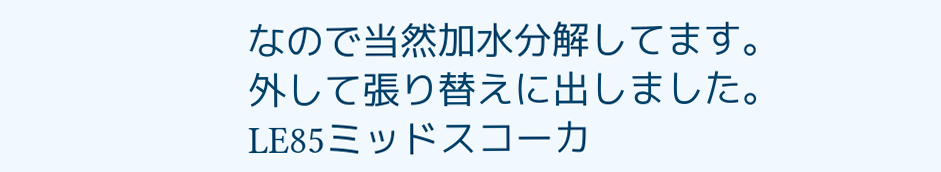なので当然加水分解してます。外して張り替えに出しました。
LE85ミッドスコーカ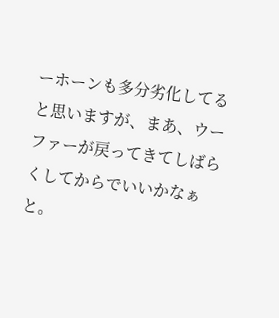ーホーンも多分劣化してると思いますが、まあ、ウーファーが戻ってきてしばらくしてからでいいかなぁと。